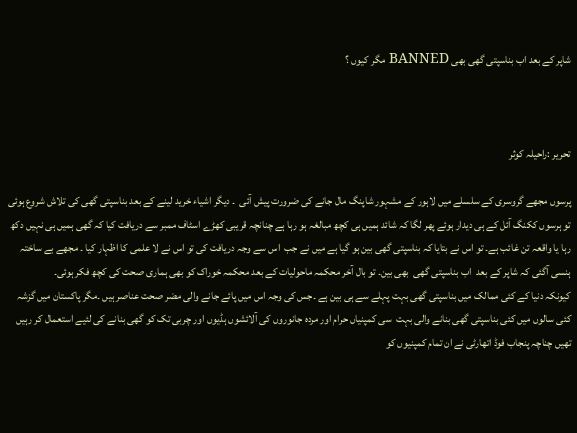شاپر کے بعد اب بناسپتی گھی بھی BANNED مگر کیوں ؟



تحریر :راحیلہ کوثر

پرسوں مجھے گروسری کے سلسلے میں لاہور کے مشہور شاپنگ مال جانے کی ضرورت پیش آئی  ۔ دیگر اشیاء خرید لینے کے بعد بناسپتی گھی کی تلاش شروع ہوئی تو ہرسوں ککنگ آئل کے ہی دیدار ہوئے پھر لگا کہ شائد ہمیں ہی کچھ مبالغہ ہو رہا ہے چنانچہ قریبی کھڑے اسٹاف ممبر سے دریافت کیا کہ گھی ہمیں ہی نہیں دکھ رہا یا واقعہ تن غائب ہے۔ تو اس نے بتایا کہ بناسپتی گھی بین ہو گیا ہے میں نے جب  اس سے وجہ دریافت کی تو اس نے لا علمی کا اظہار کیا ۔ مجھے بے ساختہ ہنسی آگئی کہ شاپر کے بعد  اب بناسپتی گھی  بھی بین۔ تو بال آخر محکمہ ماحولیات کے بعد محکمہ خوراک کو بھی ہماری صحت کی کچھ فکر ہوئی۔
کیونکہ دنیا کے کئی ممالک میں بناسپتی گھی بہت پہلے سے ہی بین ہے ۔جس کی وجہ اس میں پائے جانے والی مضر صحت عناصر ہیں ۔مگر پاکستان میں گزشہ کئی سالوں میں کئی بناسپتی گھی بنانے والی بہت  سی کمپنیاں حرام اور مردہ جانوروں کی آلائشوں ہڈیوں اور چربی تک کو گھی بنانے کی لئیے استعمال کر رہیں تھیں چناچہ پنجاب فوڈ اتھارٹی نے ان تمام کمپنیوں کو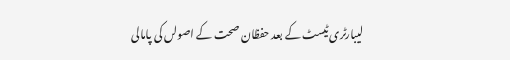لیبارٹری ٹیسٹ کے بعد حفظان صحت کے اصولں کی پامالی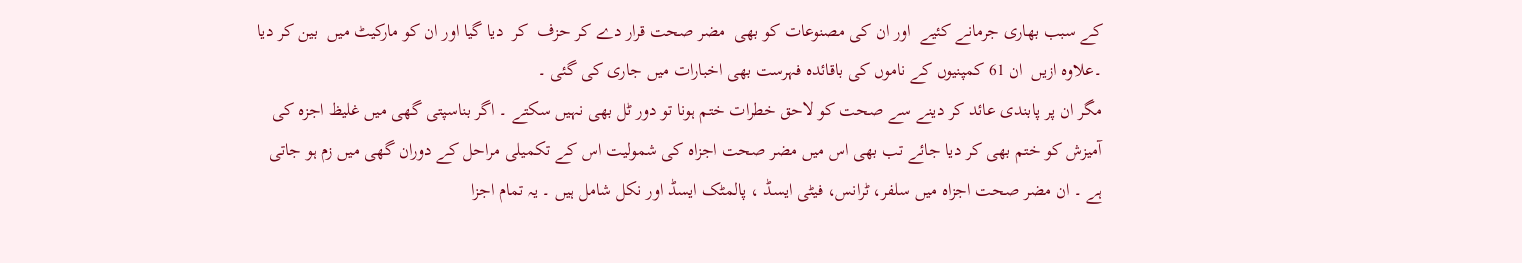کے سبب بھاری جرمانے کئیے  اور ان کی مصنوعات کو بھی  مضر صحت قرار دے کر حزف  کر  دیا گیا اور ان کو مارکیٹ میں  بین کر دیا  ۔علاوہ ازیں  ان 61 کمپنیوں کے ناموں کی باقائدہ فہرست بھی اخبارات میں جاری کی گئی ۔
مگر ان پر پابندی عائد کر دینے سے صحت کو لاحق خطرات ختم ہونا تو دور ٹل بھی نہیں سکتے ۔ اگر بناسپتی گھی میں غلیظ اجزہ کی آمیزش کو ختم بھی کر دیا جائے تب بھی اس میں مضر صحت اجزاہ کی شمولیت اس کے تکمیلی مراحل کے دوران گھی میں زم ہو جاتی ہے ۔ ان مضر صحت اجزاہ میں سلفر، ٹرانس، فیٹی ایسڈ ، پالمٹک ایسڈ اور نکل شامل ہیں ۔ یہ تمام اجزا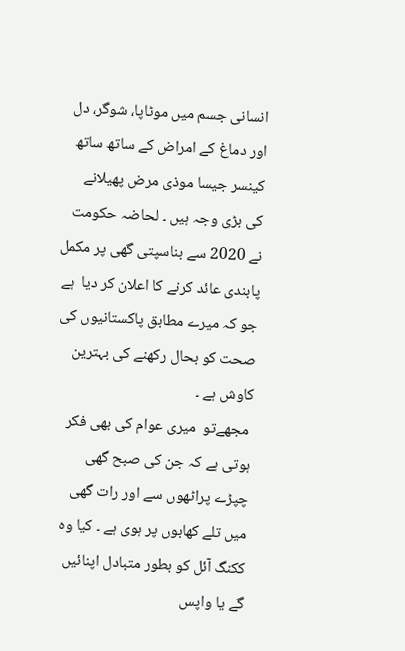انسانی جسم میں موٹاپا، شوگر، دل اور دماغ کے امراض کے ساتھ ساتھ کینسر جیسا موذی مرض پھیلانے کی بڑی وجہ ہیں ۔ لحاضہ حکومت نے 2020 سے بناسپتی گھی پر مکمل پابندی عائد کرنے کا اعلان کر دیا  ہے جو کہ میرے مطابق پاکستانیوں کی صحت کو بحال رکھنے کی بہترین کاوش ہے ۔
 مجھےتو  میری عوام کی بھی فکر ہوتی ہے کہ جن کی صبح گھی چپڑے پراٹھوں سے اور رات گھی میں تلے کھابوں پر ہوی ہے ۔ کیا وہ ککنگ آئل کو بطور متبادل اپنائیں گے یا واپس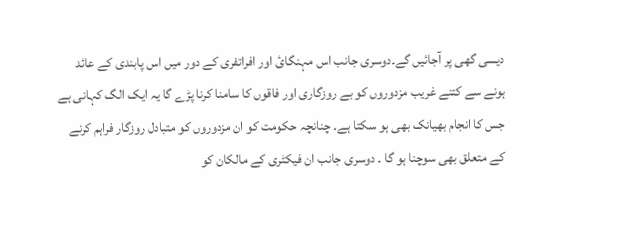دیسی گھی پر آجائیں گے۔دوسری جانب اس مہنگائ اور افراتفری کے دور میں اس پابندی کے عائد ہونے سے کتنے غریب مزدوروں کو بے روزگاری اور فاقوں کا سامنا کرنا پڑے گا یہ ایک الگ کہانی ہے جس کا انجام بھیانک بھی ہو سکتا ہے۔ چنانچہ حکومت کو ان مزدوروں کو متبادل روزگار فراہم کرنے کے متعلق بھی سوچنا ہو گا ۔ دوسری جانب ان فیکٹری کے مالکان کو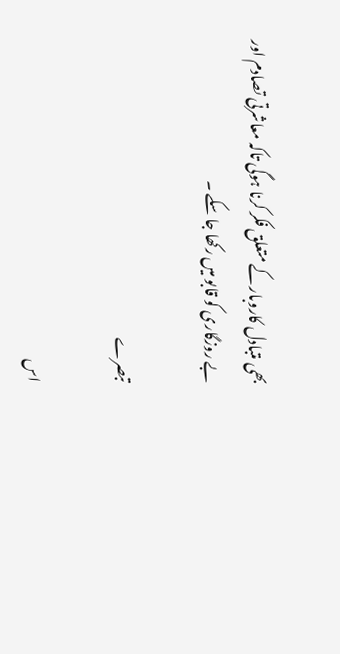بھی متبادل کاروبار کے متعلق فکر کرنا ہوگی تاکہ معاشرتی تصادم اور بے روزگاری کو قابو میں رکھا جا سکے ۔

تبصرے

اس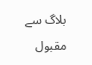بلاگ سے مقبول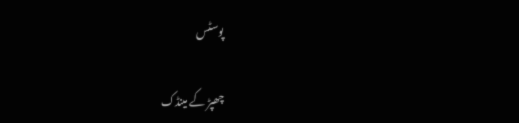پوسٹس

چھپڑ کے مینڈک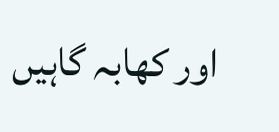اور کھابہ گاہیں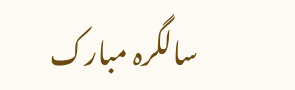سالگرہ مبارک